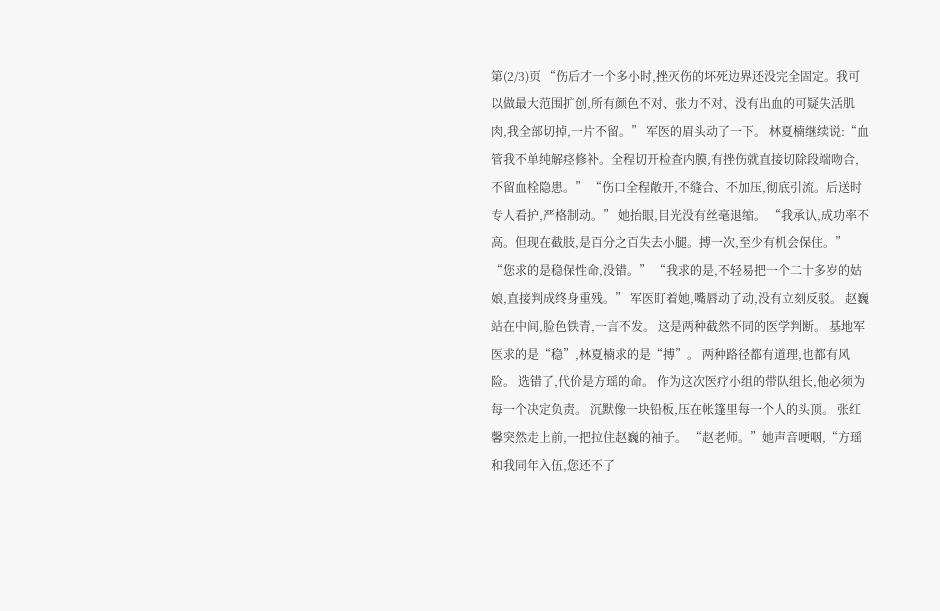第(2/3)页 “伤后才一个多小时,挫灭伤的坏死边界还没完全固定。我可以做最大范围扩创,所有颜色不对、张力不对、没有出血的可疑失活肌肉,我全部切掉,一片不留。” 军医的眉头动了一下。 林夏楠继续说:“血管我不单纯解痉修补。全程切开检查内膜,有挫伤就直接切除段端吻合,不留血栓隐患。” “伤口全程敞开,不缝合、不加压,彻底引流。后送时专人看护,严格制动。” 她抬眼,目光没有丝毫退缩。 “我承认,成功率不高。但现在截肢,是百分之百失去小腿。搏一次,至少有机会保住。” “您求的是稳保性命,没错。” “我求的是,不轻易把一个二十多岁的姑娘,直接判成终身重残。” 军医盯着她,嘴唇动了动,没有立刻反驳。 赵巍站在中间,脸色铁青,一言不发。 这是两种截然不同的医学判断。 基地军医求的是“稳”,林夏楠求的是“搏”。 两种路径都有道理,也都有风险。 选错了,代价是方瑶的命。 作为这次医疗小组的带队组长,他必须为每一个决定负责。 沉默像一块铅板,压在帐篷里每一个人的头顶。 张红馨突然走上前,一把拉住赵巍的袖子。 “赵老师。”她声音哽咽,“方瑶和我同年入伍,您还不了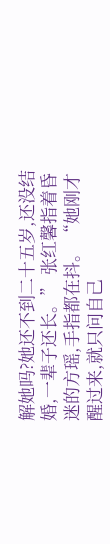解她吗?她还不到二十五岁,还没结婚,一辈子还长。” 张红馨指着昏迷的方瑶,手指都在抖。 “她刚才醒过来,就只问自己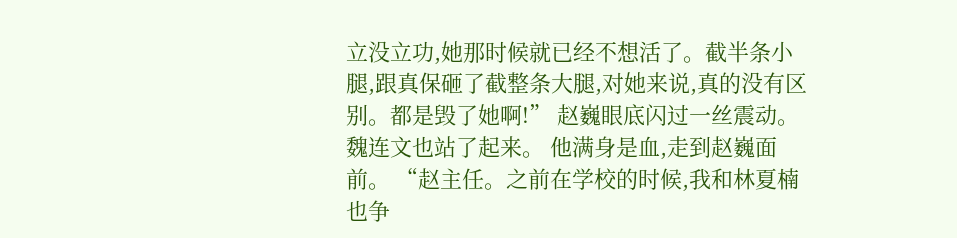立没立功,她那时候就已经不想活了。截半条小腿,跟真保砸了截整条大腿,对她来说,真的没有区别。都是毁了她啊!” 赵巍眼底闪过一丝震动。 魏连文也站了起来。 他满身是血,走到赵巍面前。 “赵主任。之前在学校的时候,我和林夏楠也争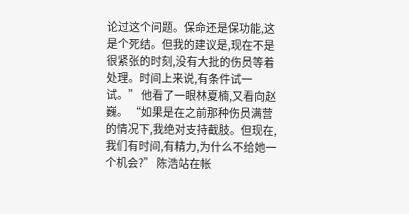论过这个问题。保命还是保功能,这是个死结。但我的建议是,现在不是很紧张的时刻,没有大批的伤员等着处理。时间上来说,有条件试一试。” 他看了一眼林夏楠,又看向赵巍。 “如果是在之前那种伤员满营的情况下,我绝对支持截肢。但现在,我们有时间,有精力,为什么不给她一个机会?” 陈浩站在帐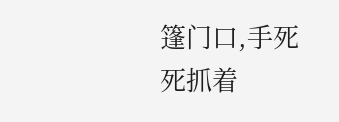篷门口,手死死抓着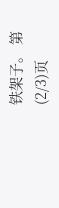铁架子。 第(2/3)页